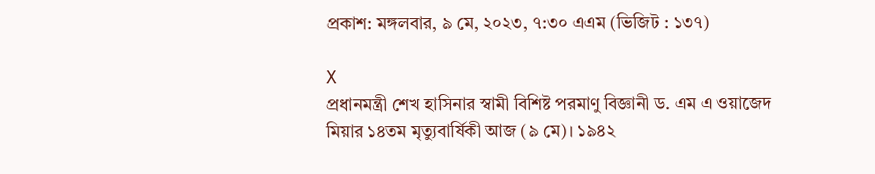প্রকাশ: মঙ্গলবার, ৯ মে, ২০২৩, ৭:৩০ এএম (ভিজিট : ১৩৭)

X
প্রধানমন্ত্রী শেখ হাসিনার স্বামী বিশিষ্ট পরমাণু বিজ্ঞানী ড. এম এ ওয়াজেদ মিয়ার ১৪তম মৃত্যুবার্ষিকী আজ (৯ মে)। ১৯৪২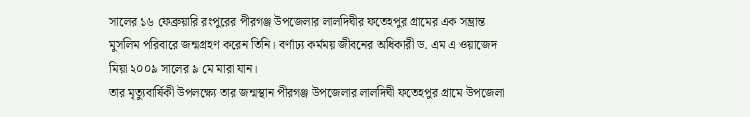সালের ১৬ ফেব্রুয়ারি রংপুরের পীরগঞ্জ উপজেলার লালদিঘীর ফতেহপুর গ্রামের এক সম্ভ্রান্ত মুসলিম পরিবারে জন্মগ্রহণ করেন তিনি। বর্ণাঢ্য কর্মময় জীবনের অধিকারী ড. এম এ ওয়াজেদ মিয়া ২০০৯ সালের ৯ মে মারা যান।
তার মৃত্যুবার্ষিকী উপলক্ষ্যে তার জন্মস্থান পীরগঞ্জ উপজেলার লালদিঘী ফতেহপুর গ্রামে উপজেলা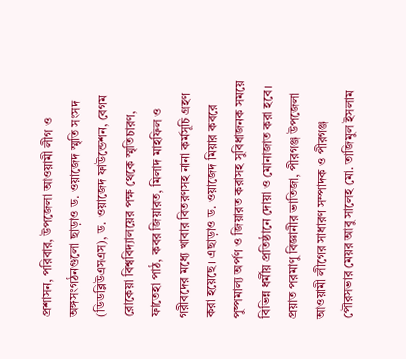প্রশাসন, পরিবার, উপজেলা আওয়ামী লীগ ও অঙ্গসংগঠনগুলো ছাড়াও ড. ওয়াজেদ স্মৃতি সংসদ (ডিডব্লিউএসএস), ড. ওয়াজেদ ফাউন্ডেশন, বেগম রোকেয়া বিশ্ববিদ্যালয়ের পক্ষ থেকে স্মৃতিচারণ, ফাতেহা পাঠ, কবর জিয়ারত, মিলাদ মাহফিল ও গরীবদের মধ্যে খাবার বিতরণসহ নানা কর্মসূচি গ্রহণ করা হয়েছে। এছাড়াও ড. ওয়াজেদ মিয়ার কবরে পুষ্পমাল্য অর্পণ ও জিয়ারত করাসহ সুবিধাজনক সময়ে বিভিন্ন ধর্মীয় প্রতিষ্ঠানে দোয়া ও মোনাজাত করা হবে।
প্রয়াত পরমাণু বিজ্ঞানীর ভাতিজা, পীরগঞ্জ উপজেলা আওয়ামী লীগের সাধারণ সম্পাদক ও পীরগঞ্জ পৌরসভার মেয়র আবু সালেহ মো. তাজিমুল ইসলাম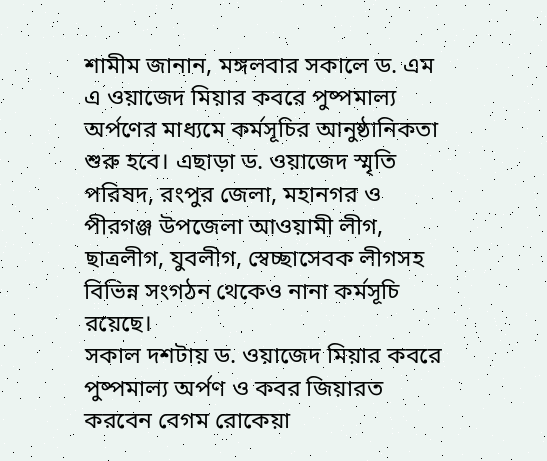শামীম জানান, মঙ্গলবার সকালে ড. এম এ ওয়াজেদ মিয়ার কবরে পুষ্পমাল্য অর্পণের মাধ্যমে কর্মসূচির আনুষ্ঠানিকতা শুরু হবে। এছাড়া ড. ওয়াজেদ স্মৃতি পরিষদ, রংপুর জেলা, মহানগর ও পীরগঞ্জ উপজেলা আওয়ামী লীগ, ছাত্রলীগ, যুবলীগ, স্বেচ্ছাসেবক লীগসহ বিভিন্ন সংগঠন থেকেও নানা কর্মসূচি রয়েছে।
সকাল দশটায় ড. ওয়াজেদ মিয়ার কবরে পুষ্পমাল্য অর্পণ ও কবর জিয়ারত করবেন বেগম রোকেয়া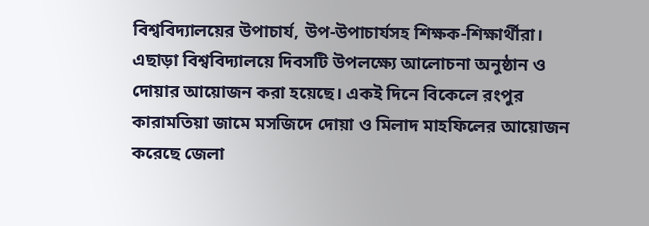বিশ্ববিদ্যালয়ের উপাচার্য, উপ-উপাচার্যসহ শিক্ষক-শিক্ষার্থীরা। এছাড়া বিশ্ববিদ্যালয়ে দিবসটি উপলক্ষ্যে আলোচনা অনুষ্ঠান ও দোয়ার আয়োজন করা হয়েছে। একই দিনে বিকেলে রংপুর কারামতিয়া জামে মসজিদে দোয়া ও মিলাদ মাহফিলের আয়োজন করেছে জেলা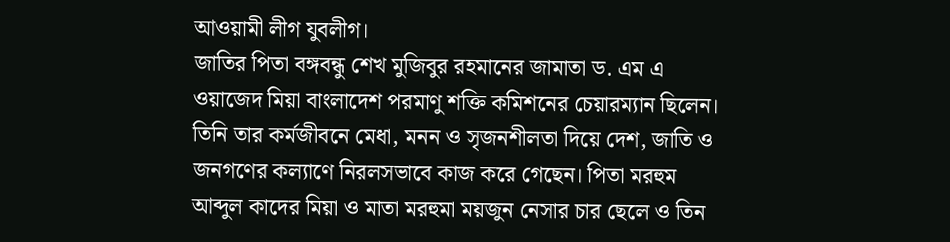আওয়ামী লীগ যুবলীগ।
জাতির পিতা বঙ্গবন্ধু শেখ মুজিবুর রহমানের জামাতা ড. এম এ ওয়াজেদ মিয়া বাংলাদেশ পরমাণু শক্তি কমিশনের চেয়ারম্যান ছিলেন। তিনি তার কর্মজীবনে মেধা, মনন ও সৃজনশীলতা দিয়ে দেশ, জাতি ও জনগণের কল্যাণে নিরলসভাবে কাজ করে গেছেন। পিতা মরহুম আব্দুল কাদের মিয়া ও মাতা মরহুমা ময়জুন নেসার চার ছেলে ও তিন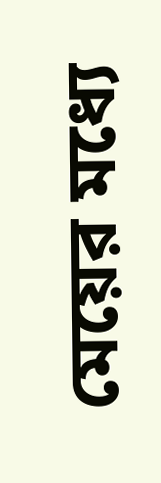মেয়ের মধ্যে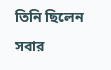তিনি ছিলেন সবার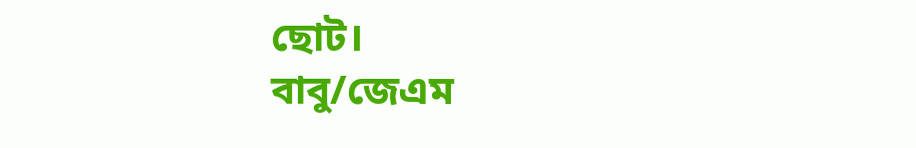ছোট।
বাবু/জেএম